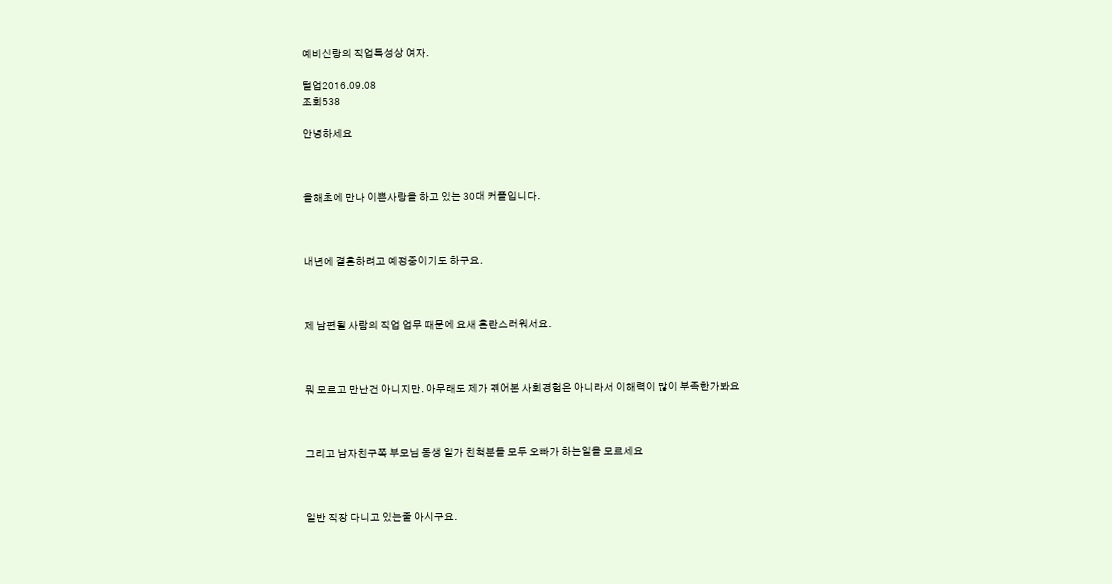예비신랑의 직업특성상 여자.

털업2016.09.08
조회538

안녕하세요



올해초에 만나 이쁜사랑을 하고 있는 30대 커플입니다.



내년에 결혼하려고 예정중이기도 하구요.



제 남편될 사람의 직업 업무 때문에 요새 혼란스러워서요.



뭐 모르고 만난건 아니지만. 아무래도 제가 겪어본 사회경험은 아니라서 이해력이 많이 부족한가봐요



그리고 남자친구쪽 부모님 동생 일가 친척분들 모두 오빠가 하는일을 모르세요



일반 직장 다니고 있는줄 아시구요.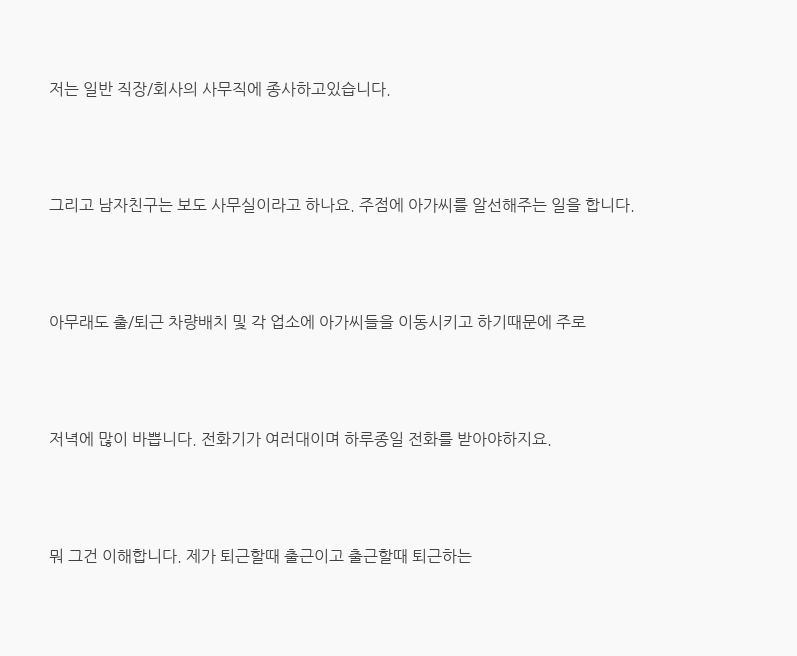저는 일반 직장/회사의 사무직에 종사하고있습니다.



그리고 남자친구는 보도 사무실이라고 하나요. 주점에 아가씨를 알선해주는 일을 합니다.



아무래도 출/퇴근 차량배치 및 각 업소에 아가씨들을 이동시키고 하기때문에 주로



저녁에 많이 바쁩니다. 전화기가 여러대이며 하루종일 전화를 받아야하지요.



뭐 그건 이해합니다. 제가 퇴근할때 출근이고 출근할때 퇴근하는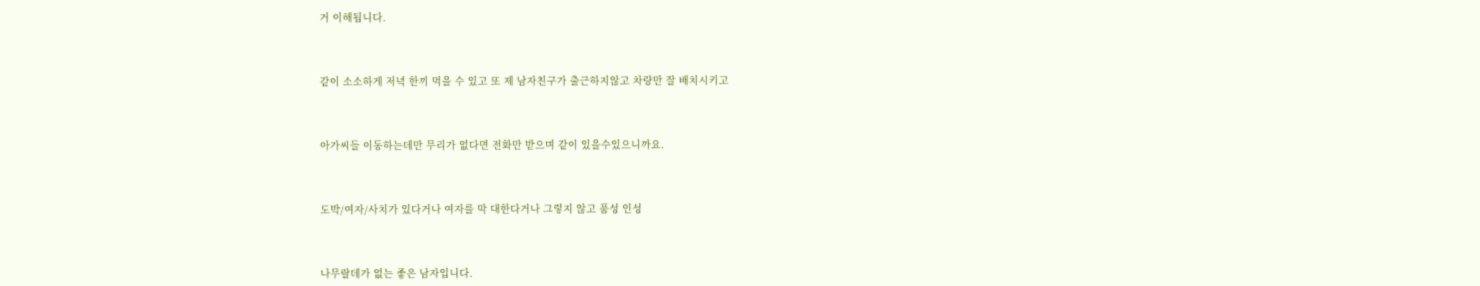거 이해됩니다.



같이 소소하게 저녁 한끼 먹을 수 있고 또 제 남자친구가 출근하지않고 차량만 잘 배치시키고



아가씨들 이동하는데만 무리가 없다면 전화만 받으며 같이 있을수있으니까요.



도박/여자/사치가 있다거나 여자를 막 대한다거나 그렇지 않고 품성 인성



나무랄데가 없는 좋은 남자입니다.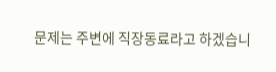문제는 주변에 직장동료라고 하겠습니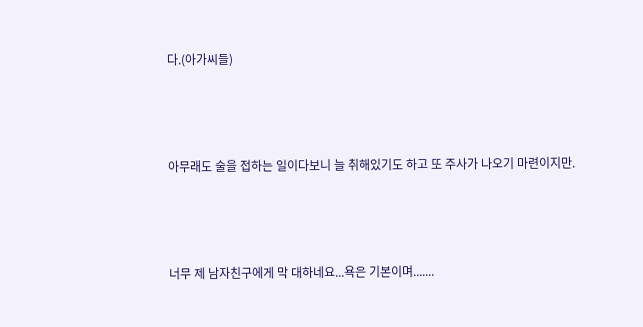다.(아가씨들)



아무래도 술을 접하는 일이다보니 늘 취해있기도 하고 또 주사가 나오기 마련이지만.



너무 제 남자친구에게 막 대하네요...욕은 기본이며.......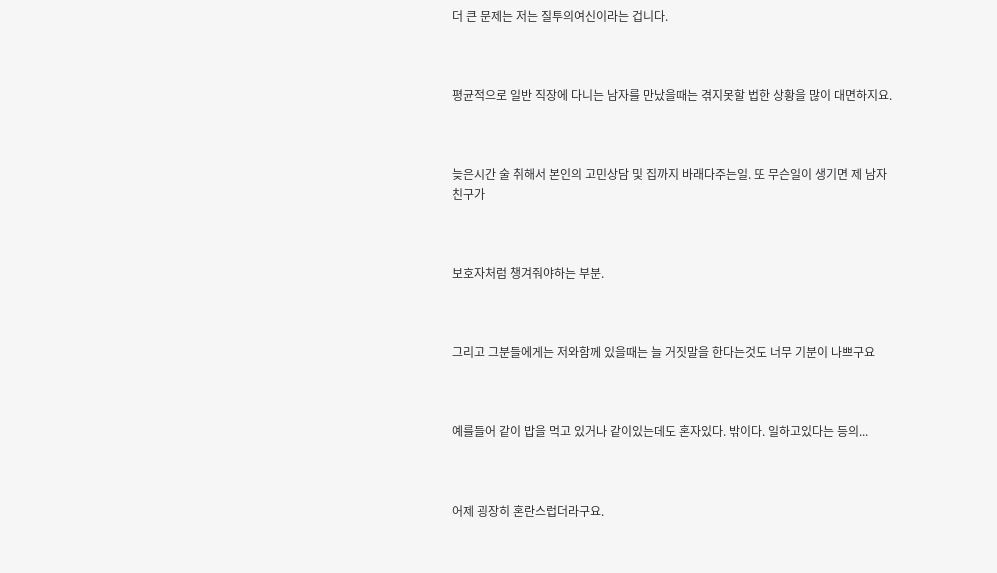더 큰 문제는 저는 질투의여신이라는 겁니다.



평균적으로 일반 직장에 다니는 남자를 만났을때는 겪지못할 법한 상황을 많이 대면하지요.



늦은시간 술 취해서 본인의 고민상담 및 집까지 바래다주는일. 또 무슨일이 생기면 제 남자친구가



보호자처럼 챙겨줘야하는 부분.



그리고 그분들에게는 저와함께 있을때는 늘 거짓말을 한다는것도 너무 기분이 나쁘구요



예를들어 같이 밥을 먹고 있거나 같이있는데도 혼자있다. 밖이다. 일하고있다는 등의...



어제 굉장히 혼란스럽더라구요.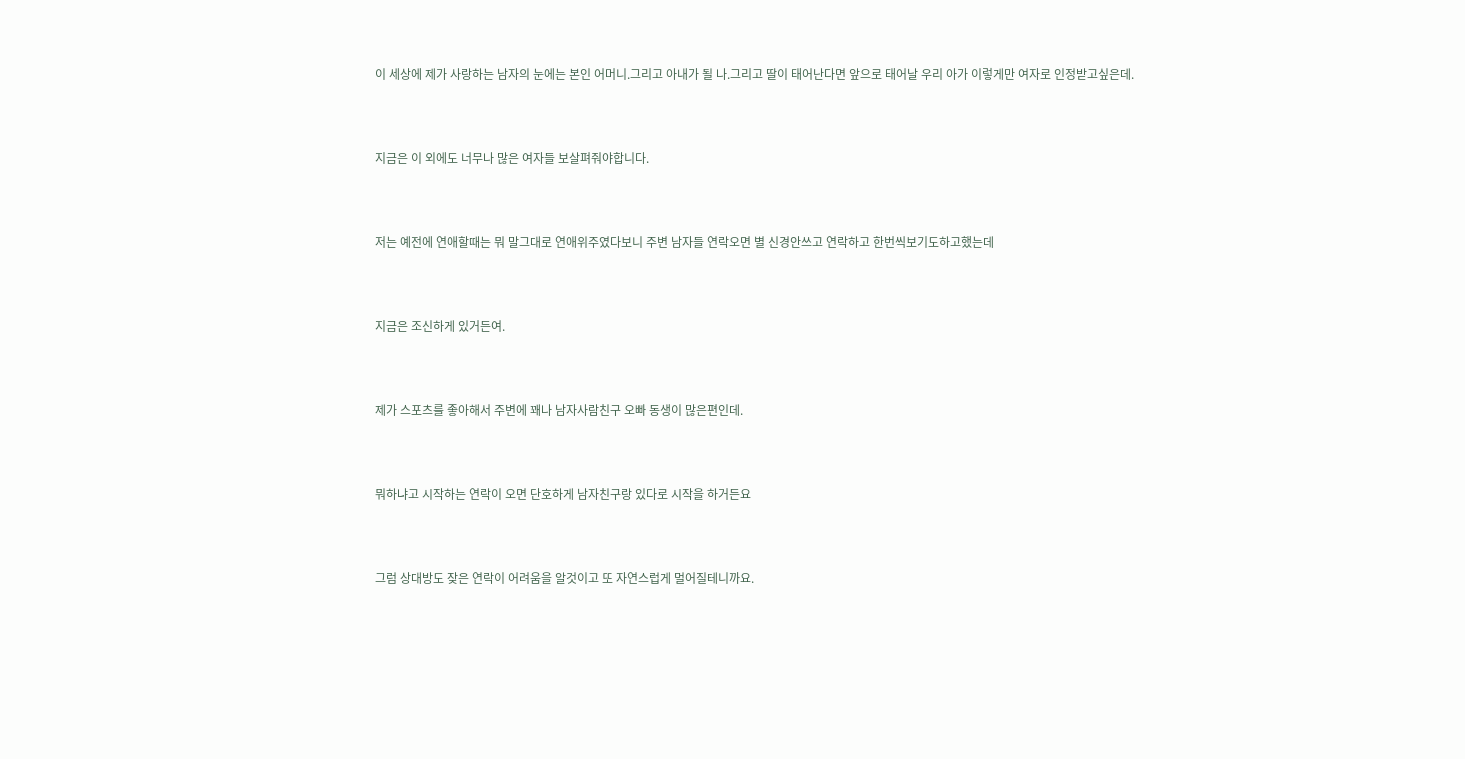이 세상에 제가 사랑하는 남자의 눈에는 본인 어머니.그리고 아내가 될 나.그리고 딸이 태어난다면 앞으로 태어날 우리 아가 이렇게만 여자로 인정받고싶은데.



지금은 이 외에도 너무나 많은 여자들 보살펴줘야합니다.



저는 예전에 연애할때는 뭐 말그대로 연애위주였다보니 주변 남자들 연락오면 별 신경안쓰고 연락하고 한번씩보기도하고했는데



지금은 조신하게 있거든여.



제가 스포츠를 좋아해서 주변에 꽤나 남자사람친구 오빠 동생이 많은편인데.



뭐하냐고 시작하는 연락이 오면 단호하게 남자친구랑 있다로 시작을 하거든요



그럼 상대방도 잦은 연락이 어려움을 알것이고 또 자연스럽게 멀어질테니까요.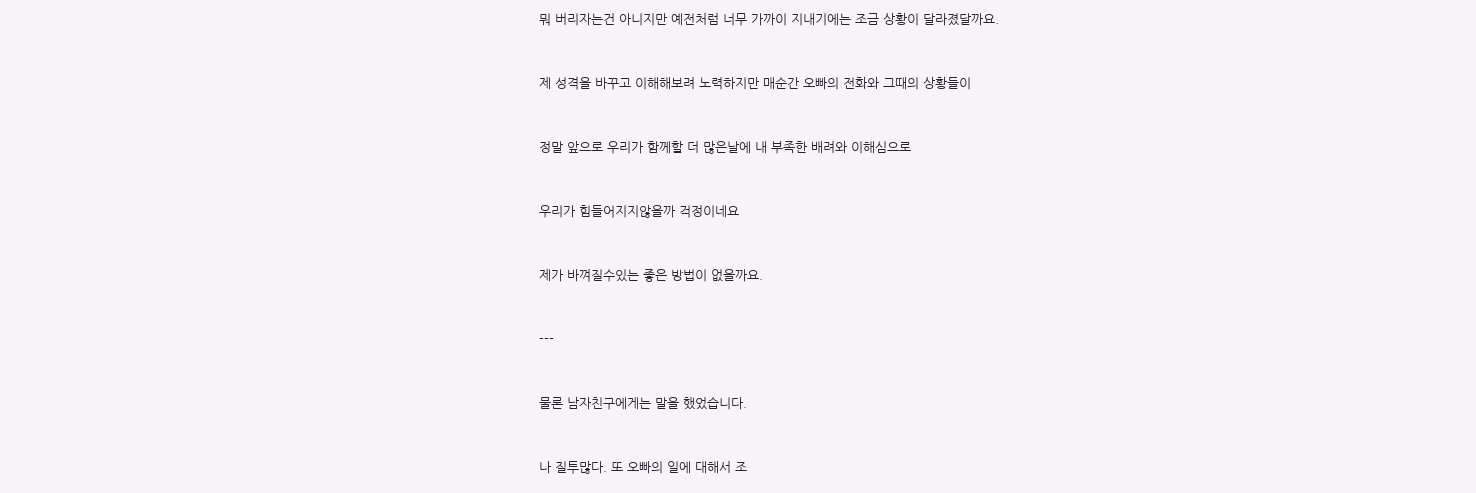뭐 버리자는건 아니지만 예전처럼 너무 가까이 지내기에는 조금 상황이 달라졌달까요.



제 성격을 바꾸고 이해해보려 노력하지만 매순간 오빠의 전화와 그때의 상황들이



정말 앞으로 우리가 함께할 더 많은날에 내 부족한 배려와 이해심으로



우리가 힘들어지지않을까 걱정이네요



제가 바껴질수있는 좋은 방법이 없을까요.



---



물론 남자친구에게는 말을 했었습니다.



나 질투많다. 또 오빠의 일에 대해서 조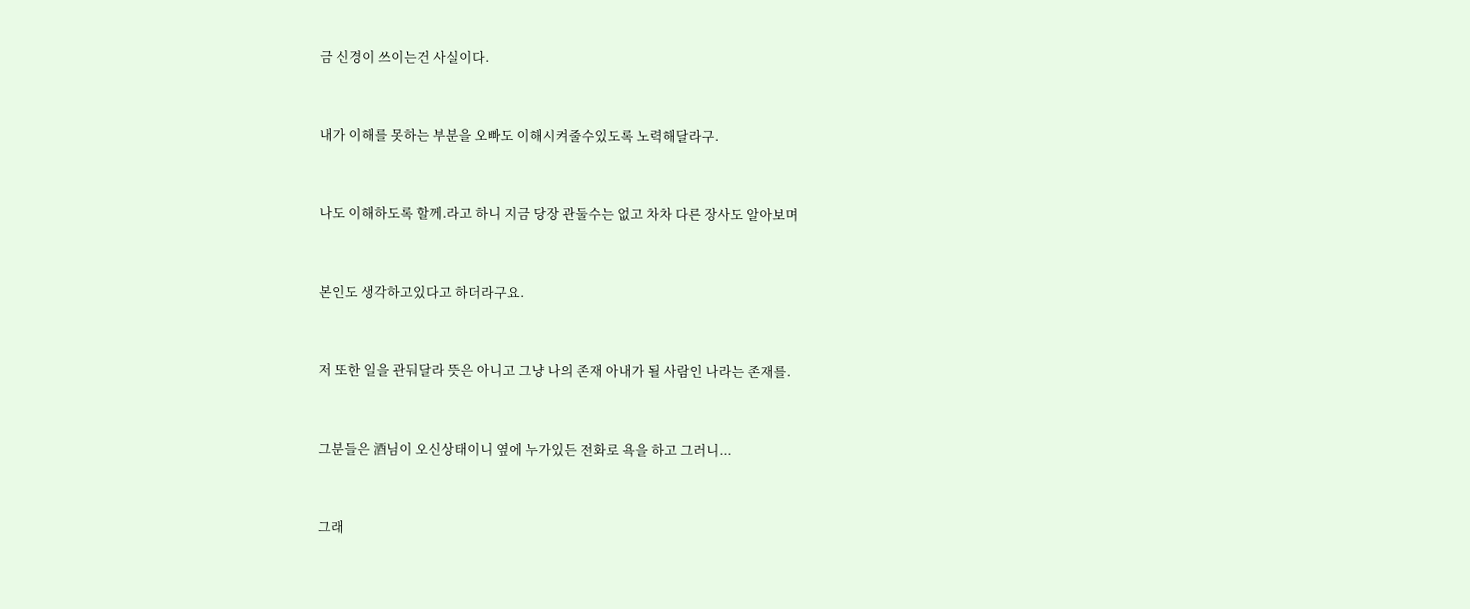금 신경이 쓰이는건 사실이다.



내가 이해를 못하는 부분을 오빠도 이해시켜줄수있도록 노력해달라구.



나도 이해하도록 할께.라고 하니 지금 당장 관둘수는 없고 차차 다른 장사도 알아보며



본인도 생각하고있다고 하더라구요.



저 또한 일을 관둬달라 뜻은 아니고 그냥 나의 존재 아내가 될 사람인 나라는 존재를.



그분들은 酒님이 오신상태이니 옆에 누가있든 전화로 욕을 하고 그러니...



그래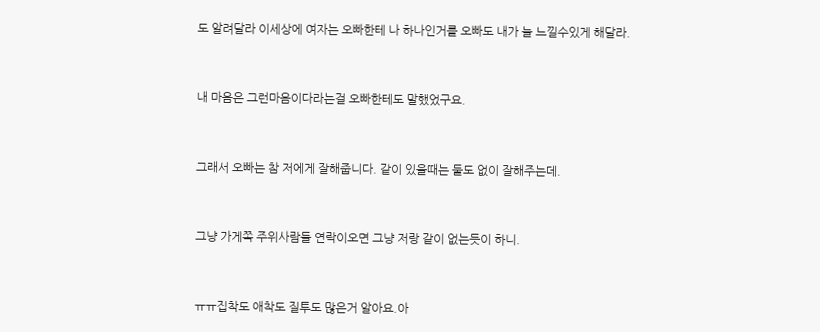도 알려달라 이세상에 여자는 오빠한테 나 하나인거를 오빠도 내가 늘 느낄수있게 해달라.



내 마음은 그런마음이다라는걸 오빠한테도 말했었구요.



그래서 오빠는 참 저에게 잘해줍니다. 같이 있을때는 둘도 없이 잘해주는데.



그냥 가게쪽 주위사람들 연락이오면 그냥 저랑 같이 없는듯이 하니.



ㅠㅠ집착도 애착도 질투도 많은거 알아요.아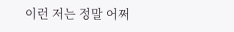이런 저는 정말 어쩌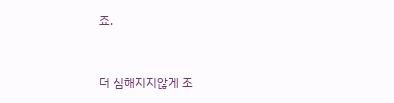죠.



더 심해지지않게 조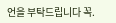언을 부탁드립니다 꼭.